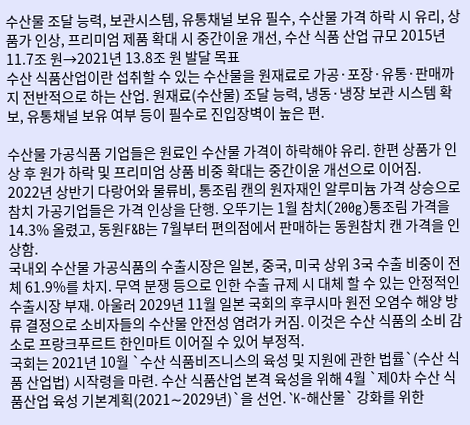수산물 조달 능력, 보관시스템, 유통채널 보유 필수, 수산물 가격 하락 시 유리, 상품가 인상, 프리미엄 제품 확대 시 중간이윤 개선, 수산 식품 산업 규모 2015년 11.7조 원→2021년 13.8조 원 발달 목표
수산 식품산업이란 섭취할 수 있는 수산물을 원재료로 가공·포장·유통·판매까지 전반적으로 하는 산업. 원재료(수산물) 조달 능력, 냉동·냉장 보관 시스템 확보, 유통채널 보유 여부 등이 필수로 진입장벽이 높은 편.

수산물 가공식품 기업들은 원료인 수산물 가격이 하락해야 유리. 한편 상품가 인상 후 원가 하락 및 프리미엄 상품 비중 확대는 중간이윤 개선으로 이어짐.
2022년 상반기 다랑어와 물류비, 통조림 캔의 원자재인 알루미늄 가격 상승으로 참치 가공기업들은 가격 인상을 단행. 오뚜기는 1월 참치(200g)통조림 가격을 14.3% 올렸고, 동원F&B는 7월부터 편의점에서 판매하는 동원참치 캔 가격을 인상함.
국내외 수산물 가공식품의 수출시장은 일본, 중국, 미국 상위 3국 수출 비중이 전체 61.9%를 차지. 무역 분쟁 등으로 인한 수출 규제 시 대체 할 수 있는 안정적인 수출시장 부재. 아울러 2029년 11월 일본 국회의 후쿠시마 원전 오염수 해양 방류 결정으로 소비자들의 수산물 안전성 염려가 커짐. 이것은 수산 식품의 소비 감소로 프랑크푸르트 한인마트 이어질 수 있어 부정적.
국회는 2021년 10월 `수산 식품비즈니스의 육성 및 지원에 관한 법률`(수산 식품 산업법) 시작령을 마련. 수산 식품산업 본격 육성을 위해 4월 `제0차 수산 식품산업 육성 기본계획(2021∼2029년)`을 선언. `K-해산물` 강화를 위한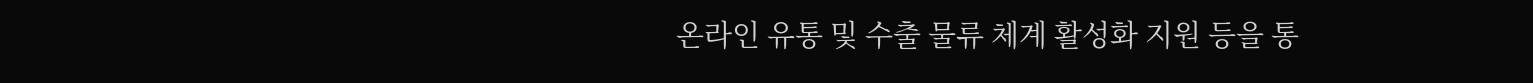온라인 유통 및 수출 물류 체계 활성화 지원 등을 통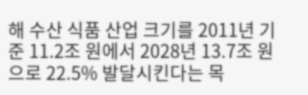해 수산 식품 산업 크기를 2011년 기준 11.2조 원에서 2028년 13.7조 원으로 22.5% 발달시킨다는 목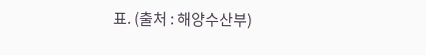표. (출처 : 해양수산부)